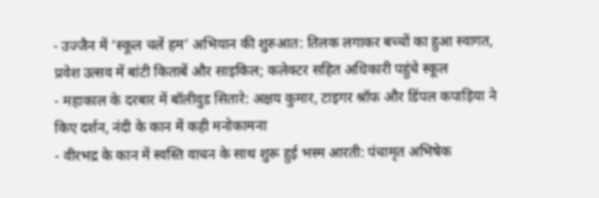- उज्जैन में ‘स्कूल चलें हम’ अभियान की शुरुआत: तिलक लगाकर बच्चों का हुआ स्वागत, प्रवेश उत्सव में बांटी किताबें और साइकिल; कलेक्टर सहित अधिकारी पहुंचे स्कूल
- महाकाल के दरबार में बॉलीवुड सितारे: अक्षय कुमार, टाइगर श्रॉफ और डिंपल कपाड़िया ने किए दर्शन, नंदी के कान में कही मनोकामना
- वीरभद्र के कान में स्वस्ति वाचन के साथ शुरू हुई भस्म आरती: पंचामृत अभिषेक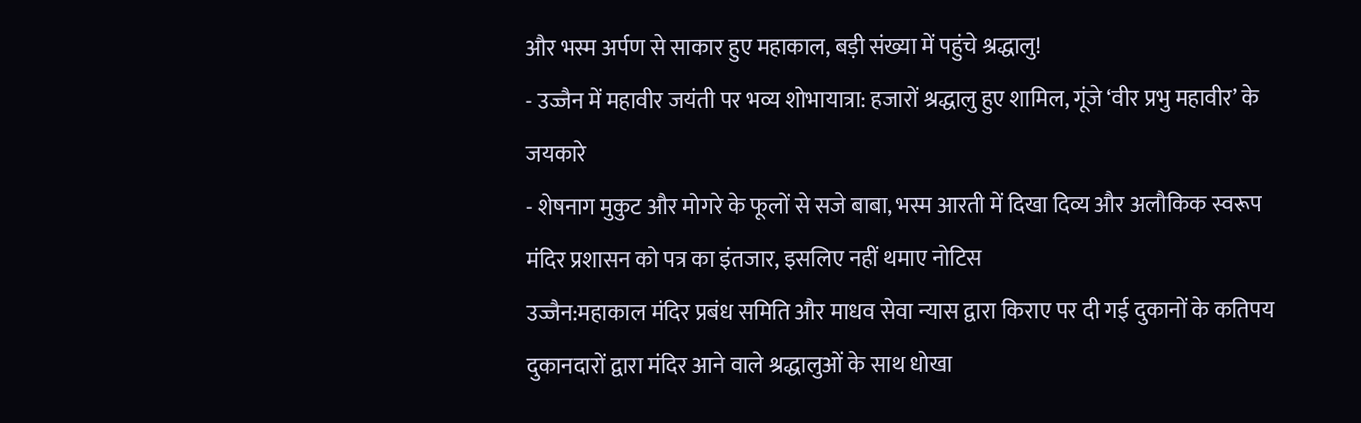और भस्म अर्पण से साकार हुए महाकाल, बड़ी संख्या में पहुंचे श्रद्धालु!
- उज्जैन में महावीर जयंती पर भव्य शोभायात्रा: हजारों श्रद्धालु हुए शामिल, गूंजे ‘वीर प्रभु महावीर’ के जयकारे
- शेषनाग मुकुट और मोगरे के फूलों से सजे बाबा, भस्म आरती में दिखा दिव्य और अलौकिक स्वरूप
मंदिर प्रशासन को पत्र का इंतजार, इसलिए नहीं थमाए नोटिस
उज्जैन:महाकाल मंदिर प्रबंध समिति और माधव सेवा न्यास द्वारा किराए पर दी गई दुकानों के कतिपय दुकानदारों द्वारा मंदिर आने वाले श्रद्धालुओं के साथ धोखा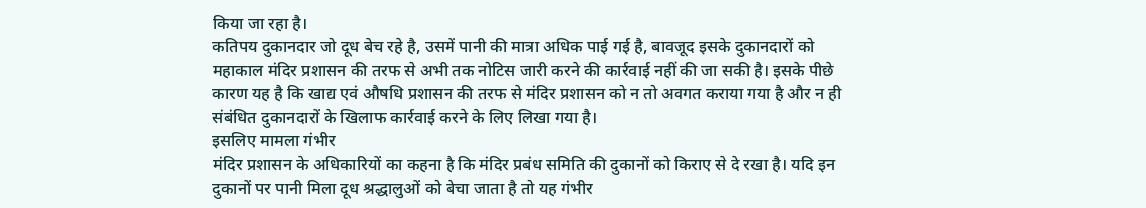किया जा रहा है।
कतिपय दुकानदार जो दूध बेच रहे है, उसमें पानी की मात्रा अधिक पाई गई है, बावजूद इसके दुकानदारों को महाकाल मंदिर प्रशासन की तरफ से अभी तक नोटिस जारी करने की कार्रवाई नहीं की जा सकी है। इसके पीछे कारण यह है कि खाद्य एवं औषधि प्रशासन की तरफ से मंदिर प्रशासन को न तो अवगत कराया गया है और न ही संबंधित दुकानदारों के खिलाफ कार्रवाई करने के लिए लिखा गया है।
इसलिए मामला गंभीर
मंदिर प्रशासन के अधिकारियों का कहना है कि मंदिर प्रबंध समिति की दुकानों को किराए से दे रखा है। यदि इन दुकानों पर पानी मिला दूध श्रद्धालुओं को बेचा जाता है तो यह गंभीर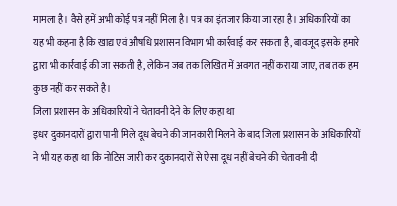मामला है। वैसे हमें अभी कोई पत्र नहीं मिला है। पत्र का इंतजार किया जा रहा है। अधिकारियों का यह भी कहना है कि खाद्य एवं औषधि प्रशासन विभाग भी कार्रवाई कर सकता है, बावजूद इसके हमारे द्वारा भी कार्रवाई की जा सकती है, लेकिन जब तक लिखित में अवगत नहीं कराया जाए, तब तक हम कुछ नहीं कर सकते है।
जिला प्रशासन के अधिकारियों ने चेतावनी देने के लिए कहा था
इधर दुकानदारों द्वारा पानी मिले दूध बेचने की जानकारी मिलने के बाद जिला प्रशासन के अधिकारियों ने भी यह कहा था कि नोटिस जारी कर दुकानदारों से ऐसा दूध नहीं बेचने की चेतावनी दी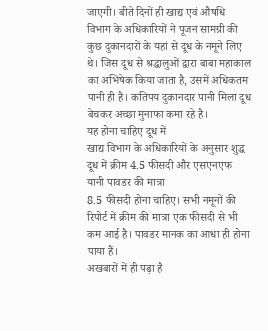जाएगी। बीते दिनों ही खाद्य एवं औषधि विभाग के अधिकारियों ने पूजन सामग्री की कुछ दुकानदारों के यहां से दूध के नमूने लिए थे। जिस दूध से श्रद्धालुओं द्वारा बाबा महाकाल का अभिषेक किया जाता है, उसमें अधिकतम पानी ही है। कतिपय दुकानदार पानी मिला दूध बेचकर अच्छा मुनाफा कमा रहे है।
यह होना चाहिए दूध में
खाद्य विभाग के अधिकारियों के अनुसार शुद्ध दूध में क्रीम 4.5 फीसदी और एसएनएफ यानी पावडर की मात्रा
8.5 फीसदी होना चाहिए। सभी नमूनों की रिपोर्ट में क्रीम की मात्रा एक फीसदी से भी कम आई है। पावडर मानक का आधा ही होना पाया हैं।
अखबारों में ही पढ़ा है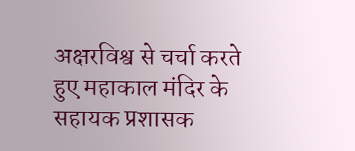अक्षरविश्व से चर्चा करते हुए महाकाल मंदिर के सहायक प्रशासक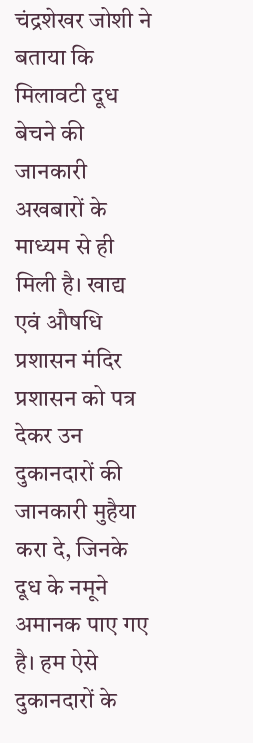चंद्रशेखर जोशी ने बताया कि मिलावटी दूध बेचने की जानकारी अखबारों के माध्यम से ही मिली है। खाद्य एवं औषधि प्रशासन मंदिर प्रशासन को पत्र देकर उन दुकानदारों की जानकारी मुहैया करा दे, जिनके दूध के नमूने अमानक पाए गए है। हम ऐसे दुकानदारों के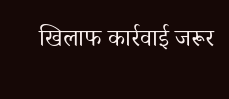खिलाफ कार्रवाई जरूर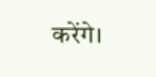करेंगे।